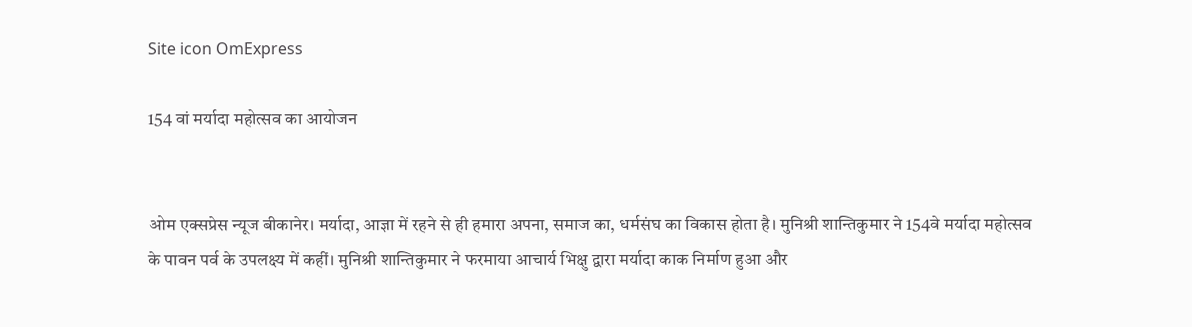Site icon OmExpress

154 वां मर्यादा महोत्सव का आयोजन


ओम एक्सप्रेस न्यूज बीकानेर। मर्यादा, आज्ञा में रहने से ही हमारा अपना, समाज का, धर्मसंघ का विकास होता है। मुनिश्री शान्तिकुमार ने 154वे मर्यादा महोत्सव के पावन पर्व के उपलक्ष्य में कहीं। मुनिश्री शान्तिकुमार ने फरमाया आचार्य भिक्षु द्वारा मर्यादा काक निर्माण हुआ और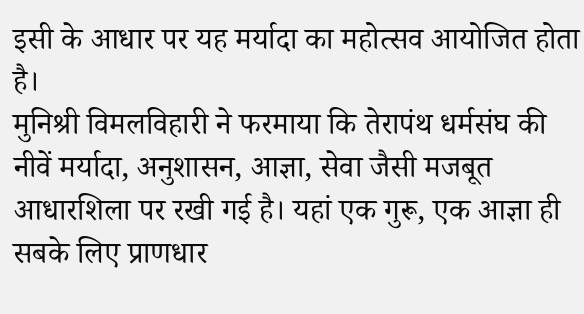इसी के आधार पर यह मर्यादा का महोत्सव आयोजित होता है।
मुनिश्री विमलविहारी ने फरमाया कि तेरापंथ धर्मसंघ की नीवें मर्यादा, अनुशासन, आज्ञा, सेवा जैसी मजबूत आधारशिला पर रखी गई है। यहां एक गुरू, एक आज्ञा ही सबके लिए प्राणधार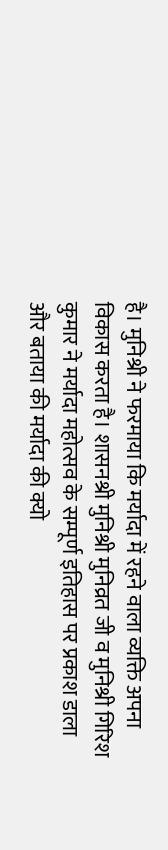है। मुनिश्री ने फरमाया कि मर्यादा में रहने वाला व्यक्ति अपना विकास करता है। शासनश्री मुनिश्री मुनिव्रत जी व मुनिश्री गिरिश कुमार ने मर्यादा महोत्सव के सम्पूर्ण इतिहास पर प्रकाश डाला और बताया की मर्यादा की क्यो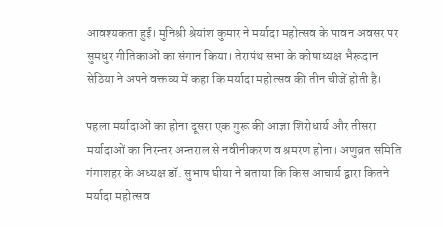आवश्यकता हुई। मुनिश्री श्रेयांश कुमार ने मर्यादा महोत्सव के पावन अवसर पर सुमधुर गीतिकाओं का संगान किया। तेरापंथ सभा के कोषाध्यक्ष भैरूदान सेठिया ने अपने वक्तव्य में कहा कि मर्यादा महोत्सव की तीन चीजें होती है।

पहला मर्यादाओं का होना दूसरा एक गुरू की आज्ञा शिरोधार्य और तीसरा मर्यादाओं का निरन्तर अन्तराल से नवीनीकरण व श्रमरण होना। अणुव्रत समिति गंगाशहर के अध्यक्ष डॉ. सुभाष घीया ने बताया कि किस आचार्य द्वारा कितने मर्यादा महोत्सव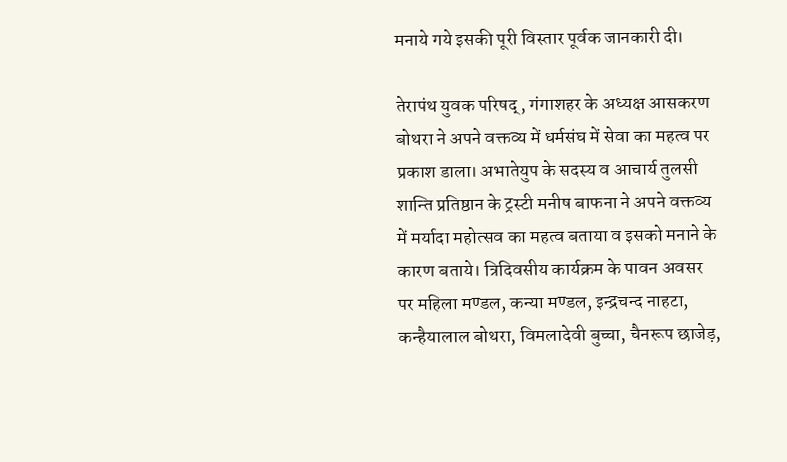मनाये गये इसकी पूरी विस्तार पूर्वक जानकारी दी।

तेरापंथ युवक परिषद्, गंगाशहर के अध्यक्ष आसकरण बोथरा ने अपने वक्तव्य में धर्मसंघ में सेवा का महत्व पर प्रकाश डाला। अभातेयुप के सदस्य व आचार्य तुलसी शान्ति प्रतिष्ठान के ट्रस्टी मनीष बाफना ने अपने वक्तव्य में मर्यादा महोत्सव का महत्व बताया व इसको मनाने के कारण बताये। त्रिदिवसीय कार्यक्रम के पावन अवसर पर महिला मण्डल, कन्या मण्डल, इन्द्रचन्द नाहटा, कन्हैयालाल बोथरा, विमलादेवी बुच्चा, चैनरूप छाजेड़,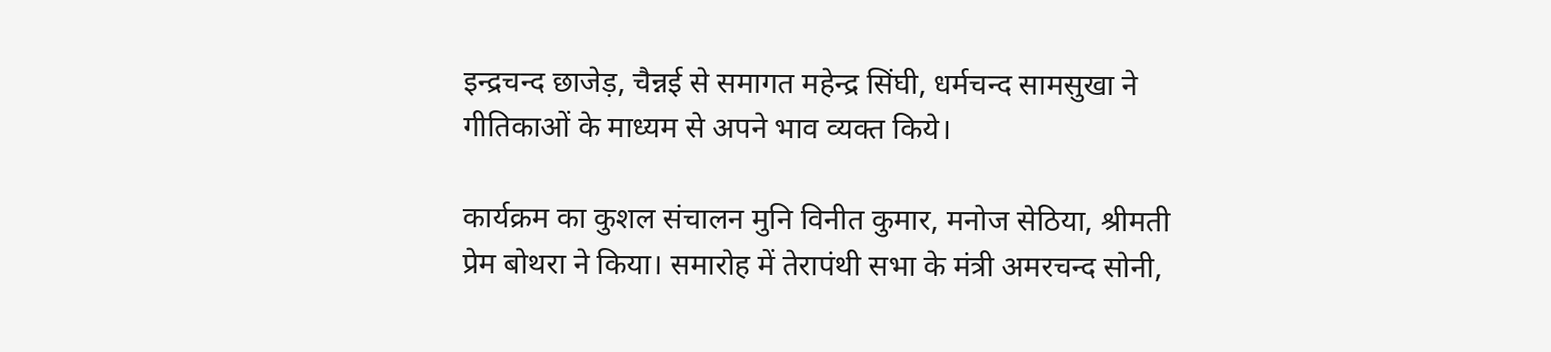इन्द्रचन्द छाजेड़, चैन्नई से समागत महेन्द्र सिंघी, धर्मचन्द सामसुखा ने गीतिकाओं के माध्यम से अपने भाव व्यक्त किये।

कार्यक्रम का कुशल संचालन मुनि विनीत कुमार, मनोज सेठिया, श्रीमती प्रेम बोथरा ने किया। समारोह में तेरापंथी सभा के मंत्री अमरचन्द सोनी,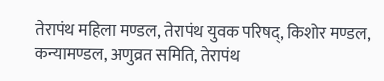तेरापंथ महिला मण्डल, तेरापंथ युवक परिषद्, किशोर मण्डल, कन्यामण्डल, अणुव्रत समिति, तेरापंथ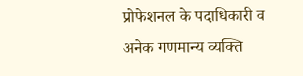प्रोफेशनल के पदाधिकारी व अनेक गणमान्य व्यक्ति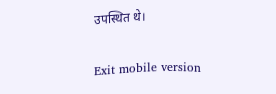उपस्थित थे।

Exit mobile version